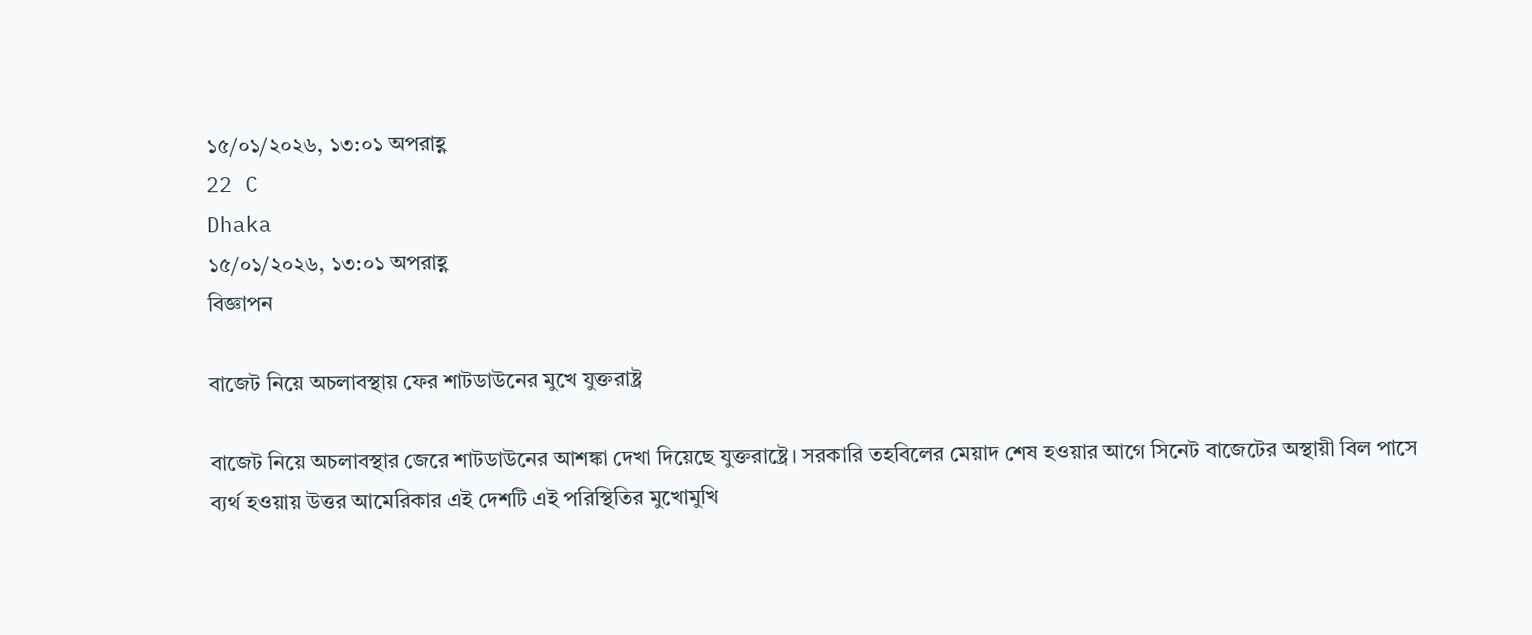১৫/০১/২০২৬, ১৩:০১ অপরাহ্ণ
22 C
Dhaka
১৫/০১/২০২৬, ১৩:০১ অপরাহ্ণ
বিজ্ঞাপন

বাজেট নিয়ে অচলাবস্থায় ফের শাটডাউনের মুখে যুক্তরাষ্ট্র

বাজেট নিয়ে অচলাবস্থার জেরে শাটডাউনের আশঙ্কা দেখা দিয়েছে যুক্তরাষ্ট্রে। সরকারি তহবিলের মেয়াদ শেষ হওয়ার আগে সিনেট বাজেটের অস্থায়ী বিল পাসে ব্যর্থ হওয়ায় উত্তর আমেরিকার এই দেশটি এই পরিস্থিতির মুখোমুখি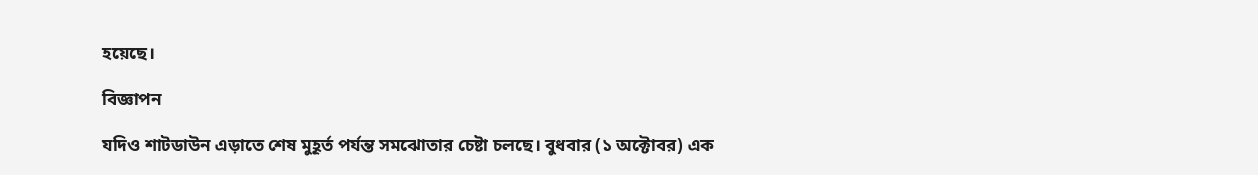হয়েছে।

বিজ্ঞাপন

যদিও শাটডাউন এড়াতে শেষ মুহূর্ত পর্যন্ত সমঝোতার চেষ্টা চলছে। বুধবার (১ অক্টোবর) এক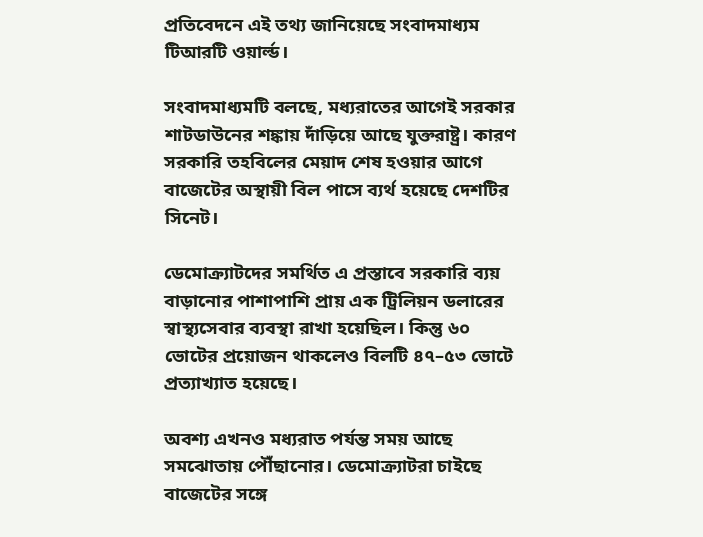প্রতিবেদনে এই তথ্য জানিয়েছে সংবাদমাধ্যম টিআরটি ওয়ার্ল্ড।

সংবাদমাধ্যমটি বলছে, মধ্যরাতের আগেই সরকার শাটডাউনের শঙ্কায় দাঁড়িয়ে আছে যুক্তরাষ্ট্র। কারণ সরকারি তহবিলের মেয়াদ শেষ হওয়ার আগে বাজেটের অস্থায়ী বিল পাসে ব্যর্থ হয়েছে দেশটির সিনেট।

ডেমোক্র্যাটদের সমর্থিত এ প্রস্তাবে সরকারি ব্যয় বাড়ানোর পাশাপাশি প্রায় এক ট্রিলিয়ন ডলারের স্বাস্থ্যসেবার ব্যবস্থা রাখা হয়েছিল। কিন্তু ৬০ ভোটের প্রয়োজন থাকলেও বিলটি ৪৭–৫৩ ভোটে প্রত্যাখ্যাত হয়েছে।

অবশ্য এখনও মধ্যরাত পর্যন্ত সময় আছে সমঝোতায় পৌঁছানোর। ডেমোক্র্যাটরা চাইছে বাজেটের সঙ্গে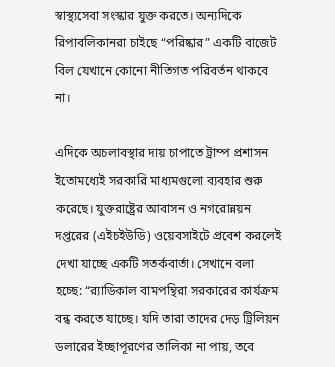স্বাস্থ্যসেবা সংস্কার যুক্ত করতে। অন্যদিকে রিপাবলিকানরা চাইছে “পরিষ্কার” একটি বাজেট বিল যেখানে কোনো নীতিগত পরিবর্তন থাকবে না।

এদিকে অচলাবস্থার দায় চাপাতে ট্রাম্প প্রশাসন ইতোমধ্যেই সরকারি মাধ্যমগুলো ব্যবহার শুরু করেছে। যুক্তরাষ্ট্রের আবাসন ও নগরোন্নয়ন দপ্তরের (এইচইউডি) ওয়েবসাইটে প্রবেশ করলেই দেখা যাচ্ছে একটি সতর্কবার্তা। সেখানে বলা হচ্ছে: “র‌্যাডিকাল বামপন্থিরা সরকারের কার্যক্রম বন্ধ করতে যাচ্ছে। যদি তারা তাদের দেড় ট্রিলিয়ন ডলারের ইচ্ছাপূরণের তালিকা না পায়, তবে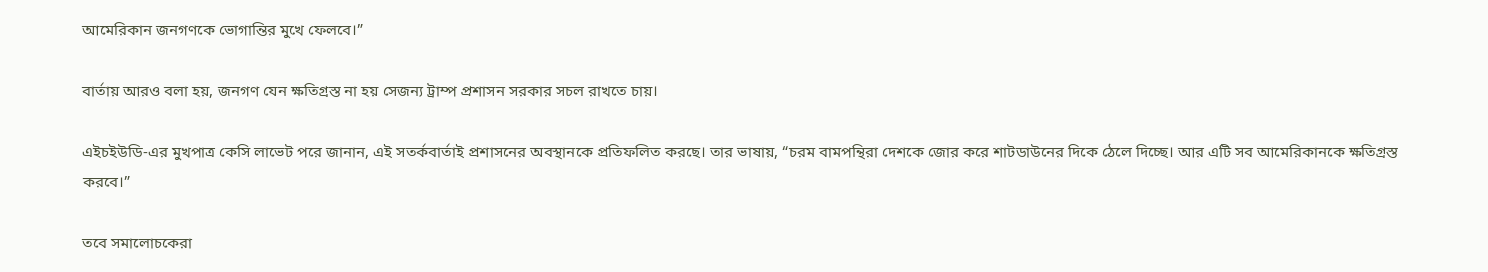আমেরিকান জনগণকে ভোগান্তির মুখে ফেলবে।”

বার্তায় আরও বলা হয়, জনগণ যেন ক্ষতিগ্রস্ত না হয় সেজন্য ট্রাম্প প্রশাসন সরকার সচল রাখতে চায়।

এইচইউডি-এর মুখপাত্র কেসি লাভেট পরে জানান, এই সতর্কবার্তাই প্রশাসনের অবস্থানকে প্রতিফলিত করছে। তার ভাষায়, “চরম বামপন্থিরা দেশকে জোর করে শাটডাউনের দিকে ঠেলে দিচ্ছে। আর এটি সব আমেরিকানকে ক্ষতিগ্রস্ত করবে।”

তবে সমালোচকেরা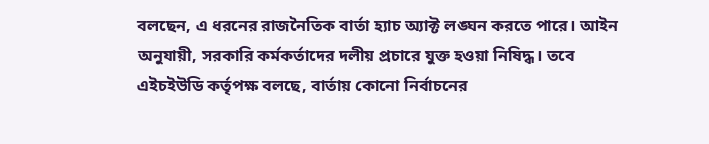বলছেন, এ ধরনের রাজনৈতিক বার্তা হ্যাচ অ্যাক্ট লঙ্ঘন করতে পারে। আইন অনুযায়ী, সরকারি কর্মকর্তাদের দলীয় প্রচারে যুক্ত হওয়া নিষিদ্ধ। তবে এইচইউডি কর্তৃপক্ষ বলছে, বার্তায় কোনো নির্বাচনের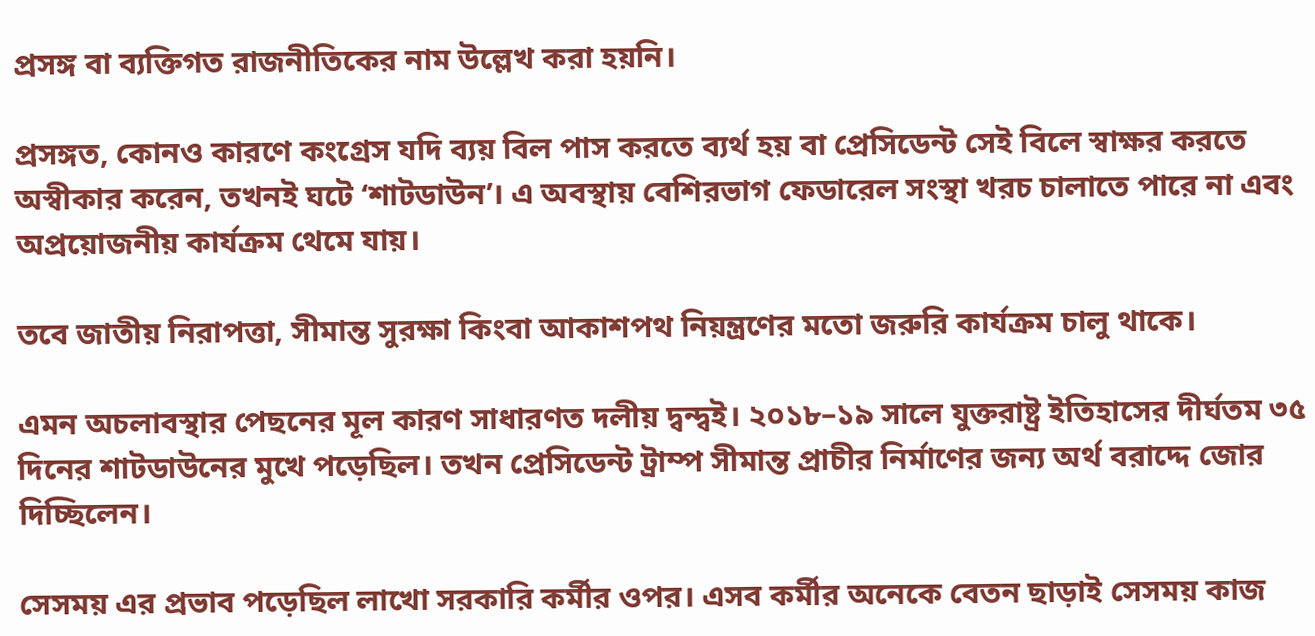প্রসঙ্গ বা ব্যক্তিগত রাজনীতিকের নাম উল্লেখ করা হয়নি।

প্রসঙ্গত, কোনও কারণে কংগ্রেস যদি ব্যয় বিল পাস করতে ব্যর্থ হয় বা প্রেসিডেন্ট সেই বিলে স্বাক্ষর করতে অস্বীকার করেন, তখনই ঘটে ‘শাটডাউন’। এ অবস্থায় বেশিরভাগ ফেডারেল সংস্থা খরচ চালাতে পারে না এবং অপ্রয়োজনীয় কার্যক্রম থেমে যায়।

তবে জাতীয় নিরাপত্তা, সীমান্ত সুরক্ষা কিংবা আকাশপথ নিয়ন্ত্রণের মতো জরুরি কার্যক্রম চালু থাকে।

এমন অচলাবস্থার পেছনের মূল কারণ সাধারণত দলীয় দ্বন্দ্বই। ২০১৮–১৯ সালে যুক্তরাষ্ট্র ইতিহাসের দীর্ঘতম ৩৫ দিনের শাটডাউনের মুখে পড়েছিল। তখন প্রেসিডেন্ট ট্রাম্প সীমান্ত প্রাচীর নির্মাণের জন্য অর্থ বরাদ্দে জোর দিচ্ছিলেন।

সেসময় এর প্রভাব পড়েছিল লাখো সরকারি কর্মীর ওপর। এসব কর্মীর অনেকে বেতন ছাড়াই সেসময় কাজ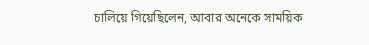চালিয়ে গিয়েছিলেন, আবার অনেকে সাময়িক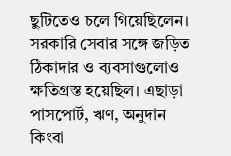ছুটিতেও চলে গিয়েছিলেন। সরকারি সেবার সঙ্গে জড়িত ঠিকাদার ও ব্যবসাগুলোও ক্ষতিগ্রস্ত হয়েছিল। এছাড়া পাসপোর্ট, ঋণ, অনুদান কিংবা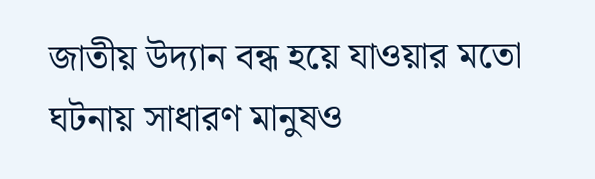জাতীয় উদ্যান বন্ধ হয়ে যাওয়ার মতো ঘটনায় সাধারণ মানুষও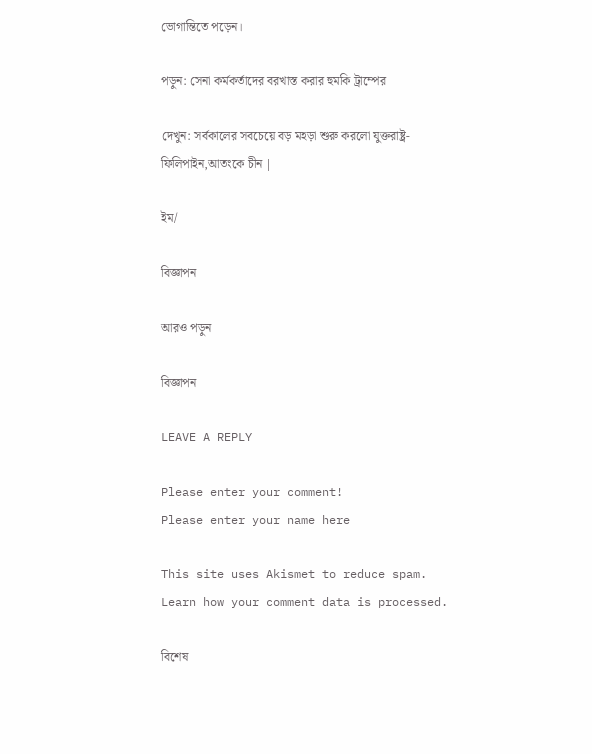ভোগান্তিতে পড়েন।

পড়ুন: সেনা কর্মকর্তাদের বরখাস্ত করার হুমকি ট্রাম্পের

দেখুন: সর্বকালের সবচেয়ে বড় মহড়া শুরু করলো যুক্তরাষ্ট্র-ফিলিপাইন,আতংকে চীন |

ইম/

বিজ্ঞাপন

আরও পড়ুন

বিজ্ঞাপন

LEAVE A REPLY

Please enter your comment!
Please enter your name here

This site uses Akismet to reduce spam. Learn how your comment data is processed.

বিশেষ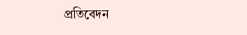প্রতিবেদন